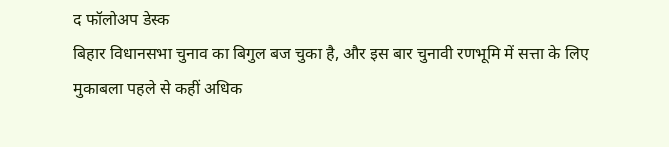द फॉलोअप डेस्क
बिहार विधानसभा चुनाव का बिगुल बज चुका है, और इस बार चुनावी रणभूमि में सत्ता के लिए मुकाबला पहले से कहीं अधिक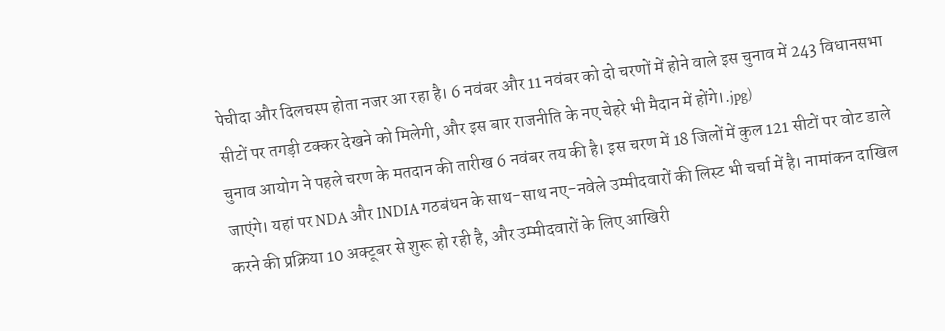पेचीदा और दिलचस्प होता नजर आ रहा है। 6 नवंबर और 11 नवंबर को दो चरणों में होने वाले इस चुनाव में 243 विधानसभा सीटों पर तगड़ी टक्कर देखने को मिलेगी, और इस बार राजनीति के नए चेहरे भी मैदान में होंगे।.jpg)
चुनाव आयोग ने पहले चरण के मतदान की तारीख 6 नवंबर तय की है। इस चरण में 18 जिलों में कुल 121 सीटों पर वोट डाले जाएंगे। यहां पर NDA और INDIA गठबंधन के साथ-साथ नए-नवेले उम्मीदवारों की लिस्ट भी चर्चा में है। नामांकन दाखिल करने की प्रक्रिया 10 अक्टूबर से शुरू हो रही है, और उम्मीदवारों के लिए आखिरी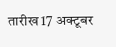तारीख 17 अक्टूबर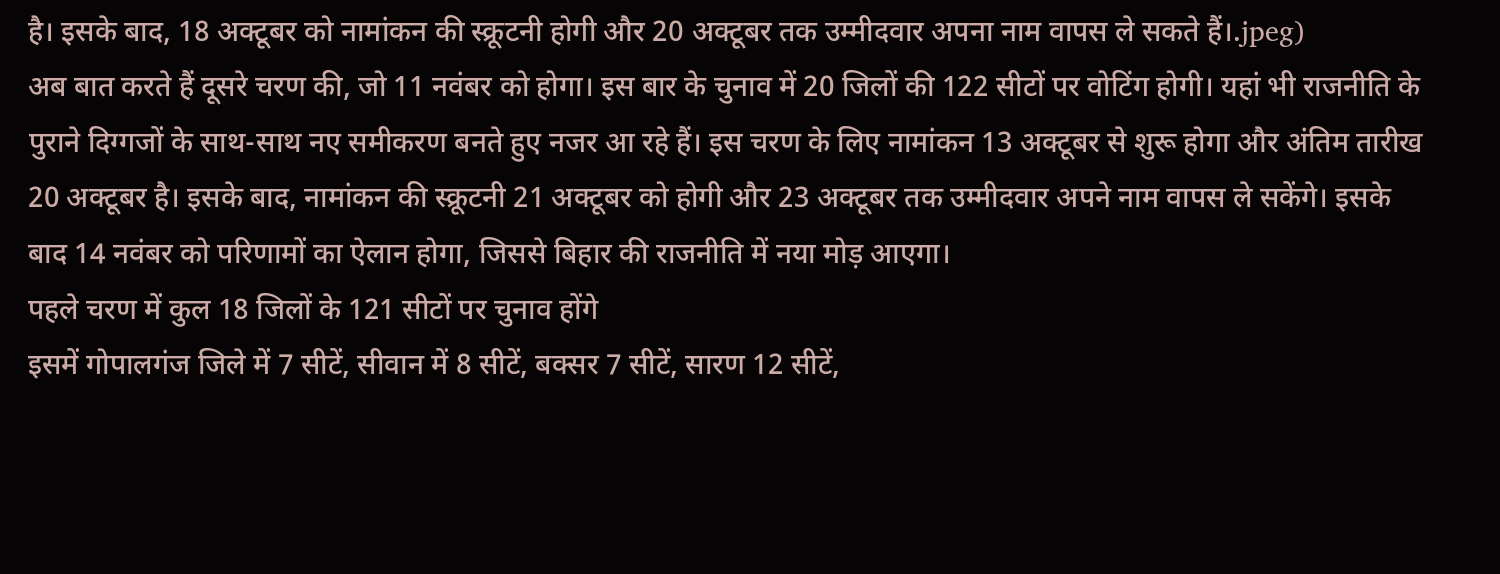है। इसके बाद, 18 अक्टूबर को नामांकन की स्क्रूटनी होगी और 20 अक्टूबर तक उम्मीदवार अपना नाम वापस ले सकते हैं।.jpeg)
अब बात करते हैं दूसरे चरण की, जो 11 नवंबर को होगा। इस बार के चुनाव में 20 जिलों की 122 सीटों पर वोटिंग होगी। यहां भी राजनीति के पुराने दिग्गजों के साथ-साथ नए समीकरण बनते हुए नजर आ रहे हैं। इस चरण के लिए नामांकन 13 अक्टूबर से शुरू होगा और अंतिम तारीख 20 अक्टूबर है। इसके बाद, नामांकन की स्क्रूटनी 21 अक्टूबर को होगी और 23 अक्टूबर तक उम्मीदवार अपने नाम वापस ले सकेंगे। इसके बाद 14 नवंबर को परिणामों का ऐलान होगा, जिससे बिहार की राजनीति में नया मोड़ आएगा।
पहले चरण में कुल 18 जिलों के 121 सीटों पर चुनाव होंगे
इसमें गोपालगंज जिले में 7 सीटें, सीवान में 8 सीटें, बक्सर 7 सीटें, सारण 12 सीटें,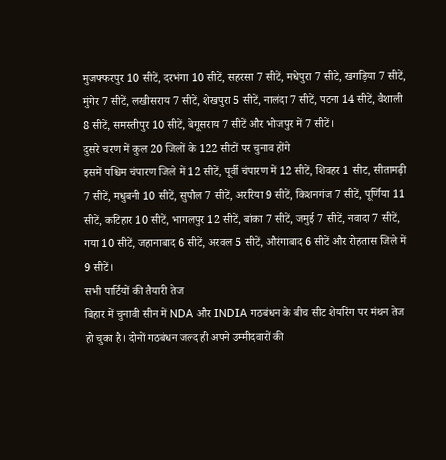मुजफ्फरपुर 10 सीटें, दरभंगा 10 सीटें, सहरसा 7 सीटें, मधेपुरा 7 सीटे, खगड़िया 7 सीटें, मुंगेर 7 सीटें, लखीसराय 7 सीटें, शेखपुरा 5 सीटें, नालंदा 7 सीटें, पटना 14 सीटें, वैशाली 8 सीटें, समस्तीपुर 10 सीटें, बेगूसराय 7 सीटें और भोजपुर में 7 सीटें।
दुसरे चरण में कुल 20 जिलों के 122 सीटों पर चुनाव होंगे
इसमें पश्चिम चंपारण जिले में 12 सीटें, पूर्वी चंपारण में 12 सीटें, शिवहर 1 सीट, सीतामढ़ी 7 सीटें, मधुबनी 10 सीटें, सुपौल 7 सीटें, अररिया 9 सीटें, किशनगंज 7 सीटें, पूर्णिया 11 सीटें, कटिहार 10 सीटें, भागलपुर 12 सीटें, बांका 7 सीटें, जमुई 7 सीटें, नवादा 7 सीटें, गया 10 सीटें, जहानाबाद 6 सीटें, अरवल 5 सीटें, औरंगाबाद 6 सीटें और रोहतास जिले में 9 सीटें।
सभी पार्टियों की तैयारी तेज
बिहार में चुनावी सीन में NDA और INDIA गठबंधन के बीच सीट शेयरिंग पर मंथन तेज हो चुका है। दोनों गठबंधन जल्द ही अपने उम्मीदवारों की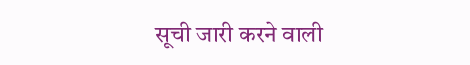सूची जारी करने वाली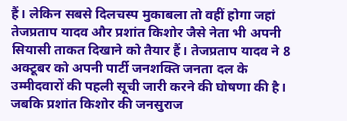हैं। लेकिन सबसे दिलचस्प मुकाबला तो वहीं होगा जहां तेजप्रताप यादव और प्रशांत किशोर जैसे नेता भी अपनी सियासी ताकत दिखाने को तैयार हैं। तेजप्रताप यादव ने 8 अक्टूबर को अपनी पार्टी जनशक्ति जनता दल के उम्मीदवारों की पहली सूची जारी करने की घोषणा की है। जबकि प्रशांत किशोर की जनसुराज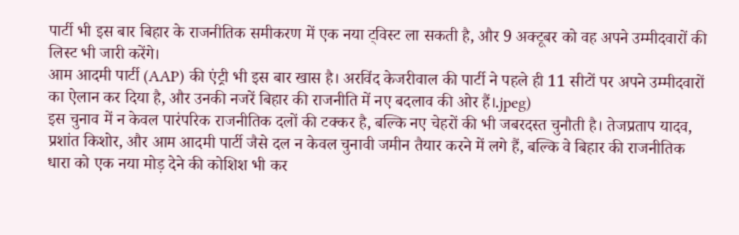पार्टी भी इस बार बिहार के राजनीतिक समीकरण में एक नया ट्विस्ट ला सकती है, और 9 अक्टूबर को वह अपने उम्मीदवारों की लिस्ट भी जारी करेंगे।
आम आदमी पार्टी (AAP) की एंट्री भी इस बार खास है। अरविंद केजरीवाल की पार्टी ने पहले ही 11 सीटों पर अपने उम्मीदवारों का ऐलान कर दिया है, और उनकी नजरें बिहार की राजनीति में नए बदलाव की ओर हैं।.jpeg)
इस चुनाव में न केवल पारंपरिक राजनीतिक दलों की टक्कर है, बल्कि नए चेहरों की भी जबरदस्त चुनौती है। तेजप्रताप यादव, प्रशांत किशोर, और आम आदमी पार्टी जैसे दल न केवल चुनावी जमीन तैयार करने में लगे हैं, बल्कि वे बिहार की राजनीतिक धारा को एक नया मोड़ देने की कोशिश भी कर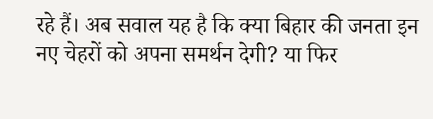रहे हैं। अब सवाल यह है कि क्या बिहार की जनता इन नए चेहरों को अपना समर्थन देगी? या फिर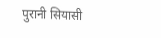पुरानी सियासी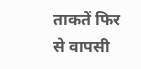ताकतें फिर से वापसी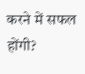करने में सफल होंगी?